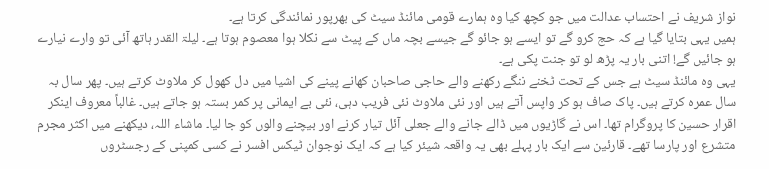نواز شریف نے احتساب عدالت میں جو کچھ کیا وہ ہمارے قومی مائنڈ سیٹ کی بھرپور نمائندگی کرتا ہے۔
ہمیں یہی بتایا گیا ہے کہ حج کرو گے تو ایسے ہو جائو گے جیسے بچہ ماں کے پیٹ سے نکلا ہوا معصوم ہوتا ہے۔ لیلۃ القدر ہاتھ آئی تو وارے نیارے ہو جائیں گے! اتنی بار یہ پڑھ لو تو جنت پکی ہے۔
یہی وہ مائنڈ سیٹ ہے جس کے تحت ٹخنے ننگے رکھنے والے حاجی صاحبان کھانے پینے کی اشیا میں دل کھول کر ملاوٹ کرتے ہیں۔ پھر سال بہ سال عمرہ کرتے ہیں۔ پاک صاف ہو کر واپس آتے ہیں اور نئی ملاوٹ نئی فریب دہی، نئی بے ایمانی پر کمر بستہ ہو جاتے ہیں۔ غالباً معروف اینکر اقرار حسین کا پروگرام تھا۔ اس نے گاڑیوں میں ڈالے جانے والے جعلی آئل تیار کرنے اور بیچنے والوں کو جا لیا۔ ماشاء اللہ، دیکھنے میں اکثر مجرم متشرع اور پارسا تھے۔ قارئین سے ایک بار پہلے بھی یہ واقعہ شیئر کیا ہے کہ ایک نوجوان ٹیکس افسر نے کسی کمپنی کے رجسٹروں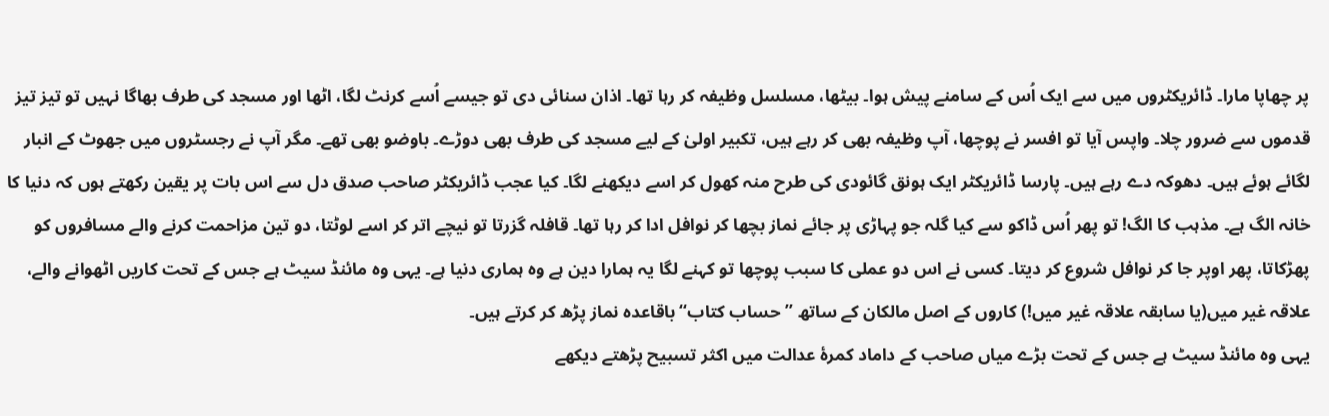پر چھاپا مارا۔ ڈائریکٹروں میں سے ایک اُس کے سامنے پیش ہوا۔ بیٹھا، مسلسل وظیفہ کر رہا تھا۔ اذان سنائی دی تو جیسے اُسے کرنٹ لگا، اٹھا اور مسجد کی طرف بھاگا نہیں تو تیز تیز قدموں سے ضرور چلا۔ واپس آیا تو افسر نے پوچھا، آپ وظیفہ بھی کر رہے ہیں، تکبیر اولیٰ کے لیے مسجد کی طرف بھی دوڑے۔ باوضو بھی تھے۔ مگر آپ نے رجسٹروں میں جھوٹ کے انبار لگائے ہوئے ہیں۔ دھوکہ دے رہے ہیں۔ پارسا ڈائریکٹر ایک ہونق گائودی کی طرح منہ کھول کر اسے دیکھنے لگا۔ کیا عجب ڈائریکٹر صاحب صدق دل سے اس بات پر یقین رکھتے ہوں کہ دنیا کا خانہ الگ ہے۔ مذہب کا الگ! تو پھر اُس ڈاکو سے کیا گلہ جو پہاڑی پر جائے نماز بچھا کر نوافل ادا کر رہا تھا۔ قافلہ گزرتا تو نیچے اتر کر اسے لوٹتا، دو تین مزاحمت کرنے والے مسافروں کو پھڑکاتا، پھر اوپر جا کر نوافل شروع کر دیتا۔ کسی نے اس دو عملی کا سبب پوچھا تو کہنے لگا یہ ہمارا دین ہے وہ ہماری دنیا ہے۔ یہی وہ مائنڈ سیٹ ہے جس کے تحت کاریں اٹھوانے والے، علاقہ غیر میں(یا سابقہ علاقہ غیر میں!) کاروں کے اصل مالکان کے ساتھ ’’حساب کتاب‘‘ باقاعدہ نماز پڑھ کر کرتے ہیں۔
یہی وہ مائنڈ سیٹ ہے جس کے تحت بڑے میاں صاحب کے داماد کمرۂ عدالت میں اکثر تسبیح پڑھتے دیکھے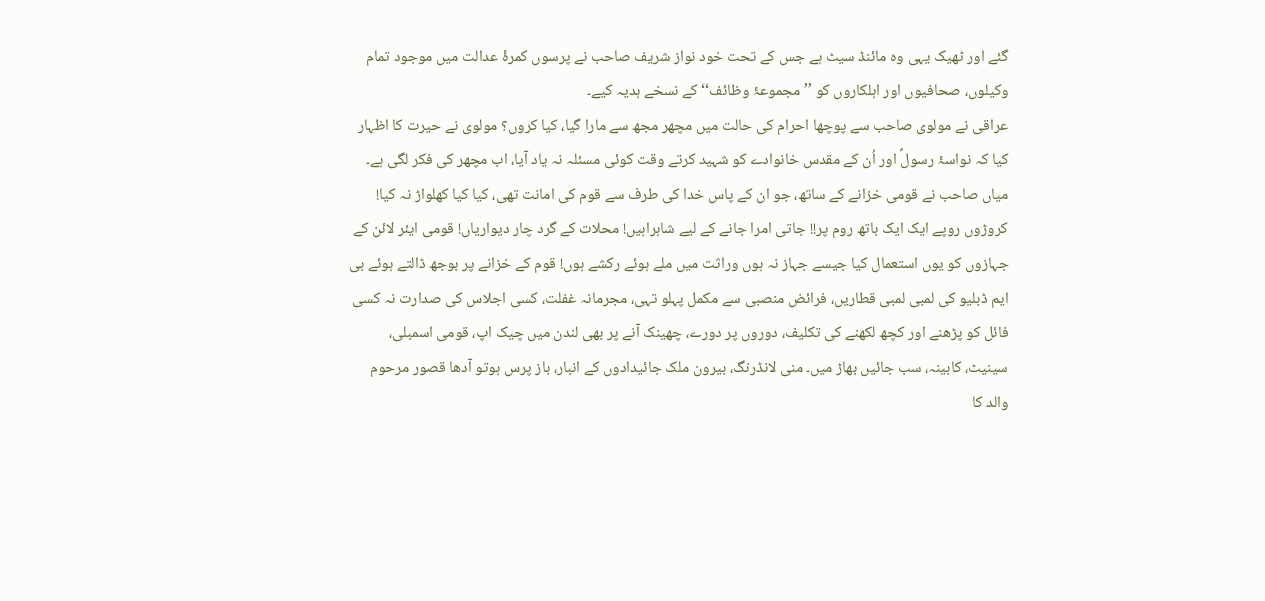گئے اور ٹھیک یہی وہ مائنڈ سیٹ ہے جس کے تحت خود نواز شریف صاحب نے پرسوں کمرۂ عدالت میں موجود تمام وکیلوں، صحافیوں اور اہلکاروں کو ’’مجموعۂ وظائف‘‘ کے نسخے ہدیہ کیے۔
عراقی نے مولوی صاحب سے پوچھا احرام کی حالت میں مچھر مجھ سے مارا گیا، کیا کروں؟ مولوی نے حیرت کا اظہار کیا کہ نواسۂ رسولؐ اور اُن کے مقدس خانوادے کو شہید کرتے وقت کوئی مسئلہ نہ یاد آیا، اب مچھر کی فکر لگی ہے۔ میاں صاحب نے قومی خزانے کے ساتھ، جو ان کے پاس خدا کی طرف سے قوم کی امانت تھی، کیا کیا کھلواڑ نہ کیا! کروڑوں روپے ایک ایک باتھ روم پر!! جاتی امرا جانے کے لیے شاہراہیں! محلات کے گرد چار دیواریاں! قومی ایئر لائن کے جہازوں کو یوں استعمال کیا جیسے جہاز نہ ہوں وراثت میں ملے ہوئے رکشے ہوں! قوم کے خزانے پر بوجھ ڈالتے ہوئے بی ایم ڈبلیو کی لمبی لمبی قطاریں، فرائض منصبی سے مکمل پہلو تہی، مجرمانہ غفلت، کسی اجلاس کی صدارت نہ کسی فائل کو پڑھنے اور کچھ لکھنے کی تکلیف، دوروں پر دورے، چھینک آنے پر بھی لندن میں چیک اپ، قومی اسمبلی، سینیٹ، کابینہ، سب جائیں بھاڑ میں۔ منی لانڈرنگ، بیرون ملک جائیدادوں کے انبار، باز پرس ہوتو آدھا قصور مرحوم والد کا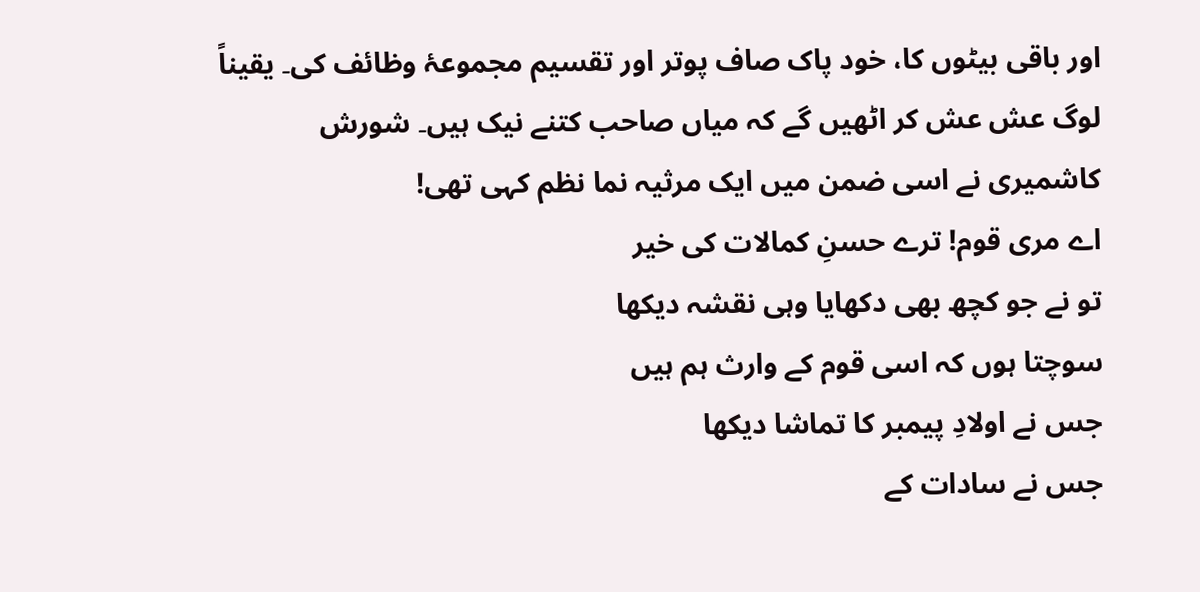اور باقی بیٹوں کا، خود پاک صاف پوتر اور تقسیم مجموعۂ وظائف کی۔ یقیناً لوگ عش عش کر اٹھیں گے کہ میاں صاحب کتنے نیک ہیں۔ شورش کاشمیری نے اسی ضمن میں ایک مرثیہ نما نظم کہی تھی!
اے مری قوم! ترے حسنِ کمالات کی خیر
تو نے جو کچھ بھی دکھایا وہی نقشہ دیکھا
سوچتا ہوں کہ اسی قوم کے وارث ہم ہیں
جس نے اولادِ پیمبر کا تماشا دیکھا
جس نے سادات کے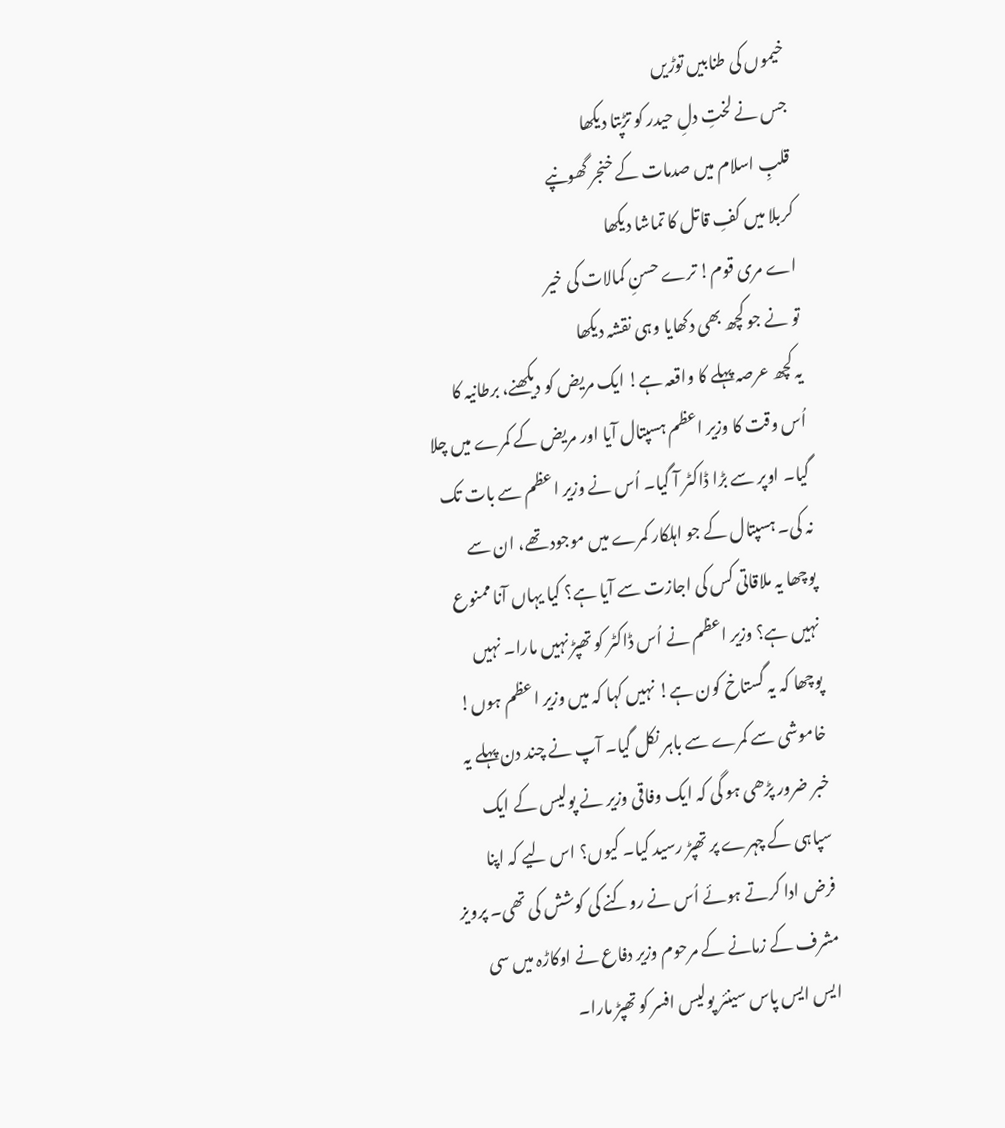خیموں کی طنابیں توڑیں
جس نے لختِ دلِ حیدر کو تڑپتا دیکھا
قلبِ اسلام میں صدمات کے خنجر گھونپے
کربلا میں کفِ قاتل کا تماشا دیکھا
اے مری قوم! ترے حسنِ کمالات کی خیر
تو نے جو کچھ بھی دکھایا وہی نقشہ دیکھا
یہ کچھ عرصہ پہلے کا واقعہ ہے! ایک مریض کو دیکھنے، برطانیہ کا اُس وقت کا وزیر اعظم ہسپتال آیا اور مریض کے کمرے میں چلا گیا۔ اوپر سے بڑا ڈاکٹر آ گیا۔ اُس نے وزیر اعظم سے بات تک نہ کی۔ ہسپتال کے جو اہلکار کمرے میں موجود تھے، ان سے پوچھا یہ ملاقاتی کس کی اجازت سے آیا ہے؟ کیا یہاں آنا ممنوع نہیں ہے؟ وزیر اعظم نے اُس ڈاکٹر کو تھپڑ نہیں مارا۔ نہیں پوچھا کہ یہ گستاخ کون ہے! نہیں کہا کہ میں وزیر اعظم ہوں! خاموشی سے کمرے سے باہر نکل گیا۔ آپ نے چند دن پہلے یہ خبر ضرور پڑھی ہو گی کہ ایک وفاقی وزیر نے پولیس کے ایک سپاہی کے چہرے پر تھپڑ رسید کیا۔ کیوں؟ اس لیے کہ اپنا فرض ادا کرتے ہوئے اُس نے روکنے کی کوشش کی تھی۔ پرویز مشرف کے زمانے کے مرحوم وزیر دفاع نے اوکاڑہ میں سی ایس ایس پاس سینئر پولیس افسر کو تھپڑ مارا۔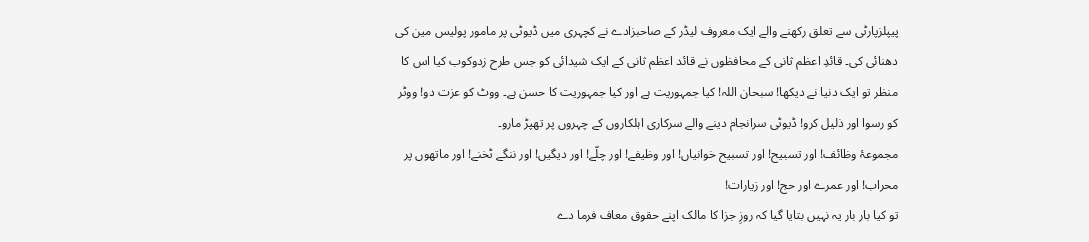پیپلزپارٹی سے تعلق رکھنے والے ایک معروف لیڈر کے صاحبزادے نے کچہری میں ڈیوٹی پر مامور پولیس مین کی دھنائی کی۔ قائدِ اعظم ثانی کے محافظوں نے قائد اعظم ثانی کے ایک شیدائی کو جس طرح زدوکوب کیا اس کا منظر تو ایک دنیا نے دیکھا! سبحان اللہ! کیا جمہوریت ہے اور کیا جمہوریت کا حسن ہے۔ ووٹ کو عزت دو! ووٹر کو رسوا اور ذلیل کرو! ڈیوٹی سرانجام دینے والے سرکاری اہلکاروں کے چہروں پر تھپڑ مارو۔
مجموعۂ وظائف! اور تسبیح! اور تسبیح خوانیاں! اور وظیفے! اور چلّے! اور دیگیں! اور ننگے ٹخنے! اور ماتھوں پر محراب! اور عمرے اور حج! اور زیارات!
تو کیا بار بار یہ نہیں بتایا گیا کہ روزِ جزا کا مالک اپنے حقوق معاف فرما دے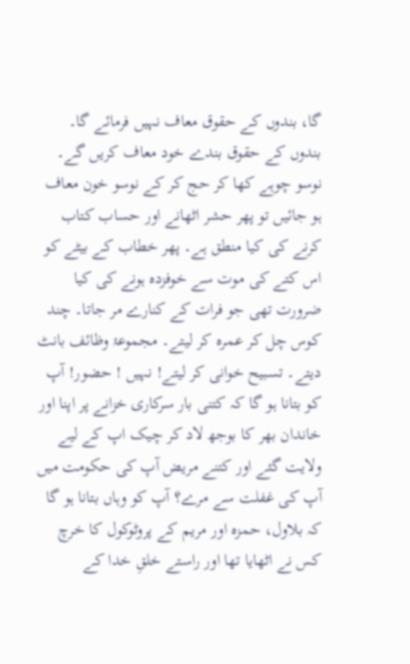گا، بندوں کے حقوق معاف نہیں فرمائے گا۔ بندوں کے حقوق بندے خود معاف کریں گے۔ نوسو چوہے کھا کر حج کر کے نوسو خون معاف ہو جائیں تو پھر حشر اٹھانے اور حساب کتاب کرنے کی کیا منطق ہے۔ پھر خطاب کے بیٹے کو اس کتے کی موت سے خوفزدہ ہونے کی کیا ضرورت تھی جو فرات کے کنارے مر جاتا۔ چند کوس چل کر عمرہ کر لیتے۔ مجموعۂ وظائف بانٹ دیتے۔ تسبیح خوانی کر لیتے! نہیں ! حضور! آپ کو بتانا ہو گا کہ کتنی بار سرکاری خزانے پر اپنا اور خاندان بھر کا بوجھ لاد کر چیک اپ کے لیے ولایت گئے اور کتنے مریض آپ کی حکومت میں آپ کی غفلت سے مرے؟ آپ کو وہاں بتانا ہو گا کہ بلاول، حمزہ اور مریم کے پروٹوکول کا خرچ کس نے اٹھایا تھا اور راستے خلقِ خدا کے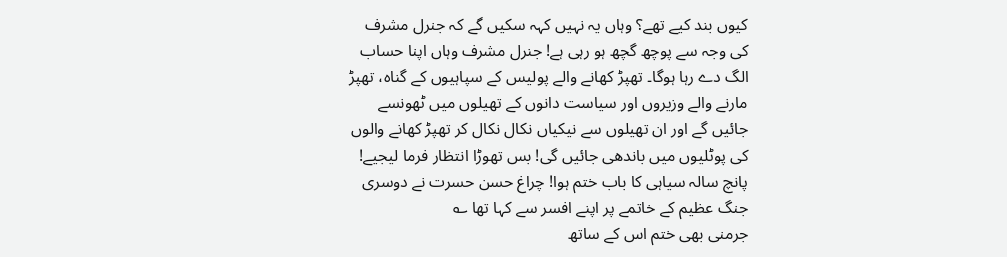کیوں بند کیے تھے؟ وہاں یہ نہیں کہہ سکیں گے کہ جنرل مشرف کی وجہ سے پوچھ گچھ ہو رہی ہے! جنرل مشرف وہاں اپنا حساب الگ دے رہا ہوگا۔ تھپڑ کھانے والے پولیس کے سپاہیوں کے گناہ، تھپڑ مارنے والے وزیروں اور سیاست دانوں کے تھیلوں میں ٹھونسے جائیں گے اور ان تھیلوں سے نیکیاں نکال نکال کر تھپڑ کھانے والوں کی پوٹلیوں میں باندھی جائیں گی! بس تھوڑا انتظار فرما لیجیے!
پانچ سالہ سیاہی کا باب ختم ہوا! چراغ حسن حسرت نے دوسری جنگ عظیم کے خاتمے پر اپنے افسر سے کہا تھا ؎
جرمنی بھی ختم اس کے ساتھ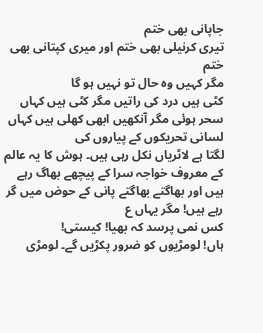جاپانی بھی ختم
تیری کرنیلی بھی ختم اور میری کپتانی بھی ختم
مگر کہیں وہ حال تو نہیں ہو گا
کٹی ہیں درد کی راتیں مگر کٹی ہیں کہاں
سحر ہوئی مگر آنکھیں ابھی کھلی ہیں کہاں
لسانی تحریکوں کے پیاروں کی
لگتا ہے لاٹریاں نکل رہی ہیں۔ ہوش کا یہ عالم کے معروف خواجہ سرا کے پیچھے بھاگ رہے ہیں اور بھاگتے بھاگتے پانی کے حوض میں گر رہے ہیں! مگر یہاں ع
کس نمی پرسد کہ بھیا! کیستی!
ہاں! لومڑیوں کو ضرور پکڑیں گے۔ لومڑی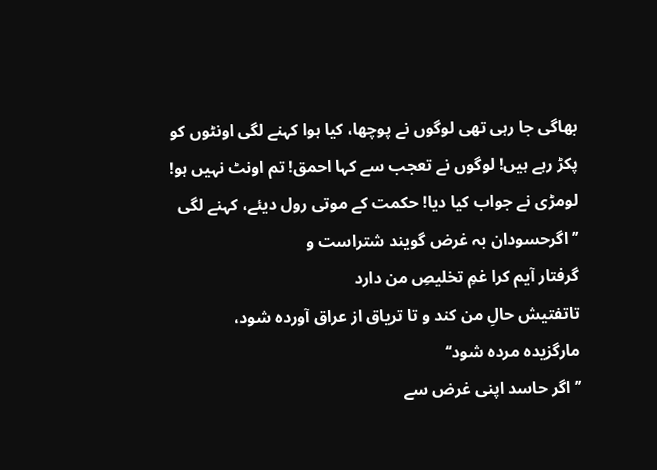بھاگی جا رہی تھی لوگوں نے پوچھا، کیا ہوا کہنے لگی اونٹوں کو پکڑ رہے ہیں! لوگوں نے تعجب سے کہا احمق! تم اونٹ نہیں ہو! لومڑی نے جواب کیا دیا! حکمت کے موتی رول دیئے، کہنے لگی
’’اگرحسودان بہ غرض گویند شتراست و
گرفتار آیم کرا غمِ تخلیصِ من دارد
تاتفتیش حالِ من کند و تا تریاق از عراق آوردہ شود،
مارگزیدہ مردہ شود‘‘
’’اگر حاسد اپنی غرض سے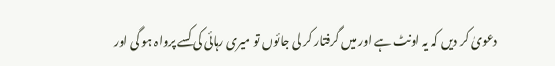دعویٰ کر دیں کہ یہ اونٹ ہے اور میں گرفتار کر لی جائوں تو میری رہائی کی کسے پرواہ ہو گی اور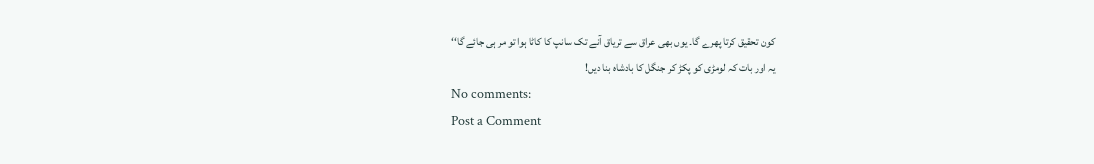کون تحقیق کرتا پھرے گا۔ یوں بھی عراق سے تریاق آنے تک سانپ کا کاٹا ہوا تو مر ہی جائے گا‘‘
یہ اور بات کہ لومڑی کو پکڑ کر جنگل کا بادشاہ بنا دیں!
No comments:
Post a Comment